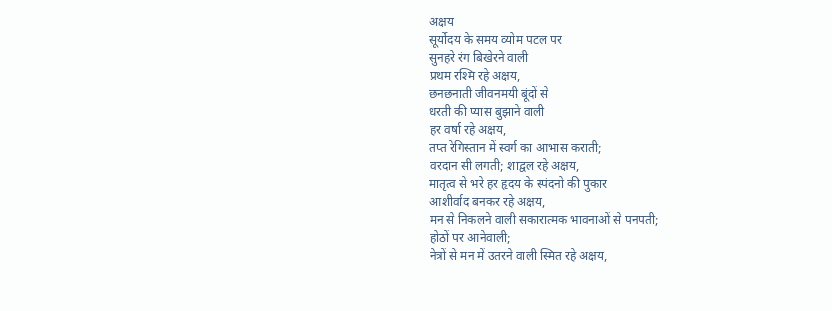अक्षय
सूर्योदय के समय व्योम पटल पर
सुनहरे रंग बिखेरने वाली
प्रथम रश्मि रहे अक्षय,
छनछनाती जीवनमयी बूंदों से
धरती की प्यास बुझाने वाली
हर वर्षा रहे अक्षय,
तप्त रेगिस्तान में स्वर्ग का आभास कराती;
वरदान सी लगती; शाद्वल रहे अक्षय,
मातृत्व से भरे हर हृदय के स्पंदनो की पुकार
आशीर्वाद बनकर रहे अक्षय,
मन से निकलने वाली सकारात्मक भावनाओं से पनपती;
होठों पर आनेवाली;
नेत्रों से मन में उतरने वाली स्मित रहे अक्षय,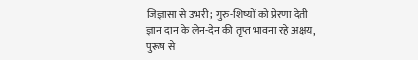जिज्ञासा से उभरी; गुरु-शिष्यों को प्रेरणा देती
ज्ञान दान के लेन-देन की तृप्त भावना रहे अक्षय,
पुरूष से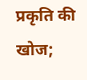प्रकृति की खोज;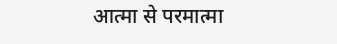आत्मा से परमात्मा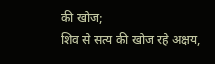की खोज;
शिव से सत्य की खोज रहे अक्षय,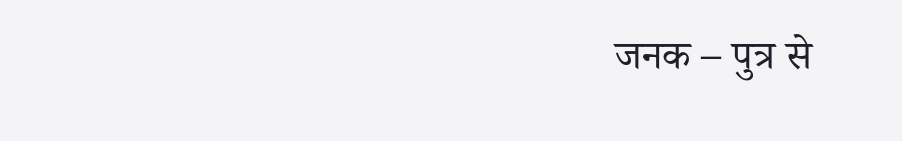जनक – पुत्र से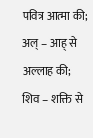पवित्र आत्मा की;
अल् – आह् से अल्लाह की;
शिव – शक्ति से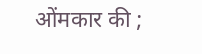ओंमकार की ;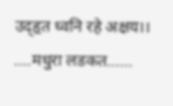उद्हृत ध्वनि रहे अक्षय।।
….मधुरा लडकत……